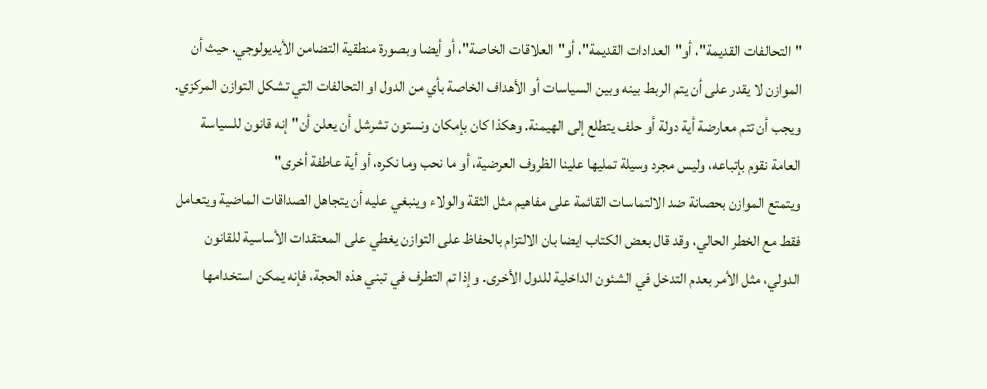"التحالفات القديمة"، أو"العدادات القديمة"، أو"العلاقات الخاصة"، أو أيضا وبصورة منطقية التضامن الأيديولوجي. حيث أن الموازن لا يقدر على أن يتم الربط بينه وبين السياسات أو الأهداف الخاصة بأي من الدول او التحالفات التي تشكل التوازن المركزي. ويجب أن تتم معارضة أية دولة أو حلف يتطلع إلى الهيمنة. وهكذا كان بإمكان ونستون تشرشل أن يعلن أن"إنه قانون للسياسة العامة نقوم بإتباعه، وليس مجرد وسيلة تمليها علينا الظروف العرضية، أو ما نحب وما نكره، أو أية عاطفة أخرى"
ويتمتع الموازن بحصانة ضد الالتماسات القائمة على مفاهيم مثل الثقة والولاء وينبغي عليه أن يتجاهل الصداقات الماضية ويتعامل فقط مع الخطر الحالي، وقد قال بعض الكتاب ايضا بان الالتزام بالحفاظ على التوازن يغطي على المعتقدات الأساسية للقانون الدولي، مثل الأمر بعدم التدخل في الشئون الداخلية للدول الأخرى. وإذا تم التطرف في تبني هذه الحجة، فإنه يمكن استخدامها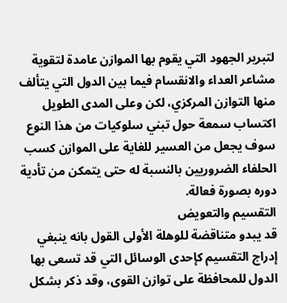لتبرير الجهود التي يقوم بها الموازن عامدة لتقوية مشاعر العداء والانقسام فيما بين الدول التي يتألف منها التوازن المركزي، لكن وعلى المدى الطويل اكتساب سمعة حول تبني سلوكيات من هذا النوع سوف يجعل من العسير للغاية على الموازن کسب الحلفاء الضروريين بالنسبة له حتى يتمكن من تأدية دوره بصورة فعالة.
التقسيم والتعويض
قد يبدو متناقضة للوهلة الأولى القول بانه ينبغي إدراج التقسيم كإحدى الوسائل التي قد تسعى بها الدول للمحافظة على توازن القوى، وقد ذكر بشكل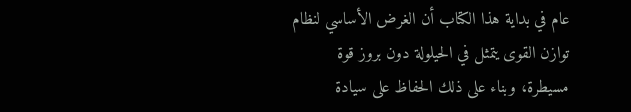عام في بداية هذا الكتاب أن الغرض الأساسي لنظام توازن القوى يتمثل في الحيلولة دون بروز قوة مسيطرة، وبناء على ذلك الحفاظ على سيادة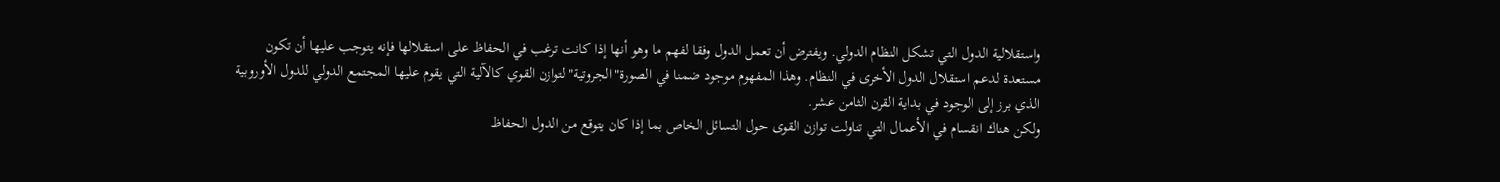واستقلالية الدول التي تشكل النظام الدولي. ويفترض أن تعمل الدول وفقا لفهم ما وهو أنها إذا كانت ترغب في الحفاظ على استقلالها فإنه يتوجب عليها أن تكون مستعدة لدعم استقلال الدول الأخرى في النظام. وهذا المفهوم موجود ضمنا في الصورة"الجروتية"لتوازن القوي کالآلية التي يقوم عليها المجتمع الدولي للدول الأوروبية الذي برز إلى الوجود في بداية القرن الثامن عشر.
ولكن هناك انقسام في الأعمال التي تناولت توازن القوى حول التسائل الخاص بما إذا كان يتوقع من الدول الحفاظ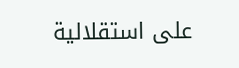على استقلالية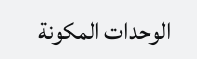الوحدات المكونة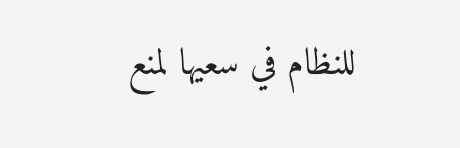للنظام في سعيها لمنع